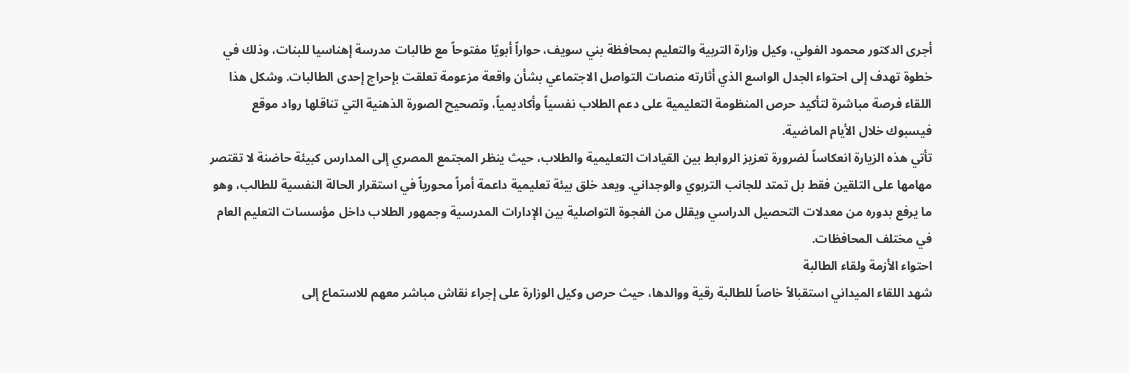أجرى الدكتور محمود الفولي، وكيل وزارة التربية والتعليم بمحافظة بني سويف، حواراً أبويًا مفتوحاً مع طالبات مدرسة إهناسيا للبنات، وذلك في خطوة تهدف إلى احتواء الجدل الواسع الذي أثارته منصات التواصل الاجتماعي بشأن واقعة مزعومة تعلقت بإحراج إحدى الطالبات. وشكل هذا اللقاء فرصة مباشرة لتأكيد حرص المنظومة التعليمية على دعم الطلاب نفسياً وأكاديمياً، وتصحيح الصورة الذهنية التي تناقلها رواد موقع فيسبوك خلال الأيام الماضية.
تأتي هذه الزيارة انعكاساً لضرورة تعزيز الروابط بين القيادات التعليمية والطلاب، حيث ينظر المجتمع المصري إلى المدارس كبيئة حاضنة لا تقتصر مهامها على التلقين فقط بل تمتد للجانب التربوي والوجداني. ويعد خلق بيئة تعليمية داعمة أمراً محورياً في استقرار الحالة النفسية للطالب، وهو ما يرفع بدوره من معدلات التحصيل الدراسي ويقلل من الفجوة التواصلية بين الإدارات المدرسية وجمهور الطلاب داخل مؤسسات التعليم العام في مختلف المحافظات.
احتواء الأزمة ولقاء الطالبة
شهد اللقاء الميداني استقبالاً خاصاً للطالبة رقية ووالدها، حيث حرص وكيل الوزارة على إجراء نقاش مباشر معهم للاستماع إلى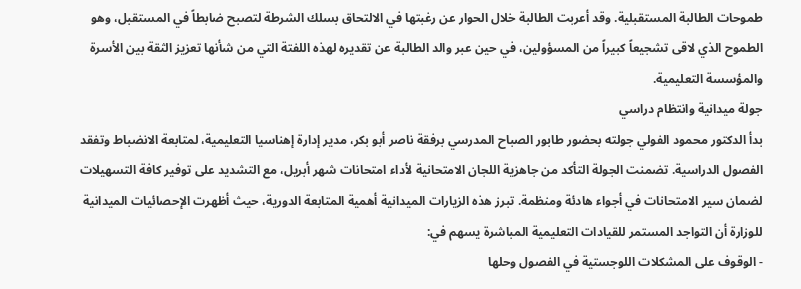طموحات الطالبة المستقبلية. وقد أعربت الطالبة خلال الحوار عن رغبتها في الالتحاق بسلك الشرطة لتصبح ضابطاً في المستقبل، وهو الطموح الذي لاقى تشجيعاً كبيراً من المسؤولين، في حين عبر والد الطالبة عن تقديره لهذه اللفتة التي من شأنها تعزيز الثقة بين الأسرة والمؤسسة التعليمية.
جولة ميدانية وانتظام دراسي
بدأ الدكتور محمود الفولي جولته بحضور طابور الصباح المدرسي برفقة ناصر أبو بكر، مدير إدارة إهناسيا التعليمية، لمتابعة الانضباط وتفقد الفصول الدراسية. تضمنت الجولة التأكد من جاهزية اللجان الامتحانية لأداء امتحانات شهر أبريل، مع التشديد على توفير كافة التسهيلات لضمان سير الامتحانات في أجواء هادئة ومنظمة. تبرز هذه الزيارات الميدانية أهمية المتابعة الدورية، حيث أظهرت الإحصائيات الميدانية للوزارة أن التواجد المستمر للقيادات التعليمية المباشرة يسهم في:
- الوقوف على المشكلات اللوجستية في الفصول وحلها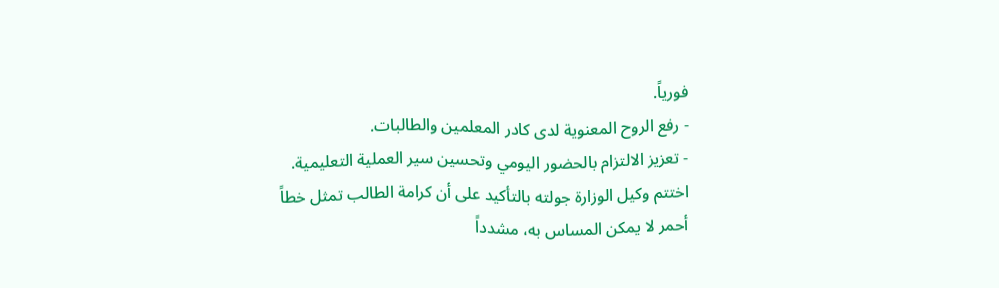فورياً.
- رفع الروح المعنوية لدى كادر المعلمين والطالبات.
- تعزيز الالتزام بالحضور اليومي وتحسين سير العملية التعليمية.
اختتم وكيل الوزارة جولته بالتأكيد على أن كرامة الطالب تمثل خطاً أحمر لا يمكن المساس به، مشدداً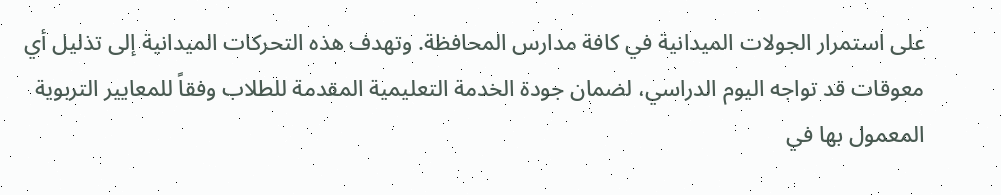على استمرار الجولات الميدانية في كافة مدارس المحافظة. وتهدف هذه التحركات الميدانية إلى تذليل أي معوقات قد تواجه اليوم الدراسي، لضمان جودة الخدمة التعليمية المقدمة للطلاب وفقاً للمعايير التربوية المعمول بها في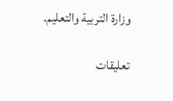وزارة التربية والتعليم.

تعليقات